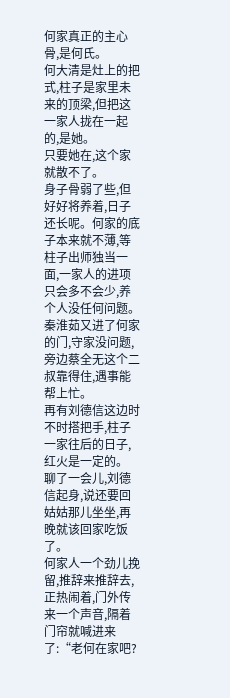何家真正的主心骨,是何氏。
何大清是灶上的把式,柱子是家里未来的顶梁,但把这一家人拢在一起的,是她。
只要她在,这个家就散不了。
身子骨弱了些,但好好将养着,日子还长呢。何家的底子本来就不薄,等柱子出师独当一面,一家人的进项只会多不会少,养个人没任何问题。
秦淮茹又进了何家的门,守家没问题,旁边蔡全无这个二叔靠得住,遇事能帮上忙。
再有刘德信这边时不时搭把手,柱子一家往后的日子,红火是一定的。
聊了一会儿,刘德信起身,说还要回姑姑那儿坐坐,再晚就该回家吃饭了。
何家人一个劲儿挽留,推辞来推辞去,正热闹着,门外传来一个声音,隔着门帘就喊进来了:“老何在家吧?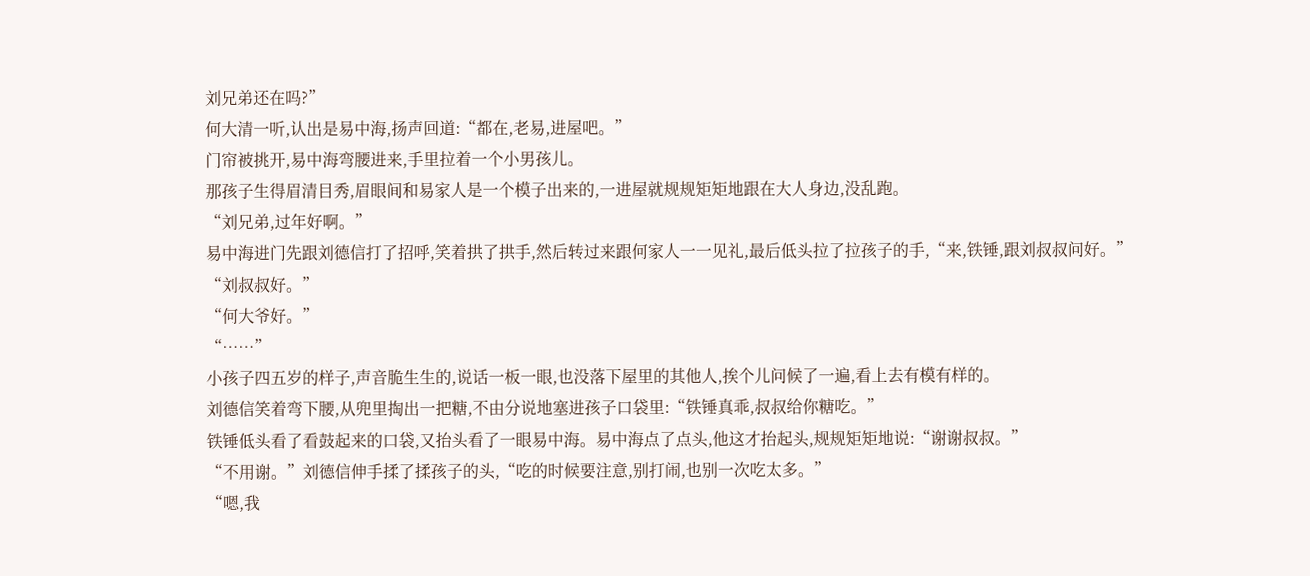刘兄弟还在吗?”
何大清一听,认出是易中海,扬声回道:“都在,老易,进屋吧。”
门帘被挑开,易中海弯腰进来,手里拉着一个小男孩儿。
那孩子生得眉清目秀,眉眼间和易家人是一个模子出来的,一进屋就规规矩矩地跟在大人身边,没乱跑。
“刘兄弟,过年好啊。”
易中海进门先跟刘德信打了招呼,笑着拱了拱手,然后转过来跟何家人一一见礼,最后低头拉了拉孩子的手,“来,铁锤,跟刘叔叔问好。”
“刘叔叔好。”
“何大爷好。”
“……”
小孩子四五岁的样子,声音脆生生的,说话一板一眼,也没落下屋里的其他人,挨个儿问候了一遍,看上去有模有样的。
刘德信笑着弯下腰,从兜里掏出一把糖,不由分说地塞进孩子口袋里:“铁锤真乖,叔叔给你糖吃。”
铁锤低头看了看鼓起来的口袋,又抬头看了一眼易中海。易中海点了点头,他这才抬起头,规规矩矩地说:“谢谢叔叔。”
“不用谢。”刘德信伸手揉了揉孩子的头,“吃的时候要注意,别打闹,也别一次吃太多。”
“嗯,我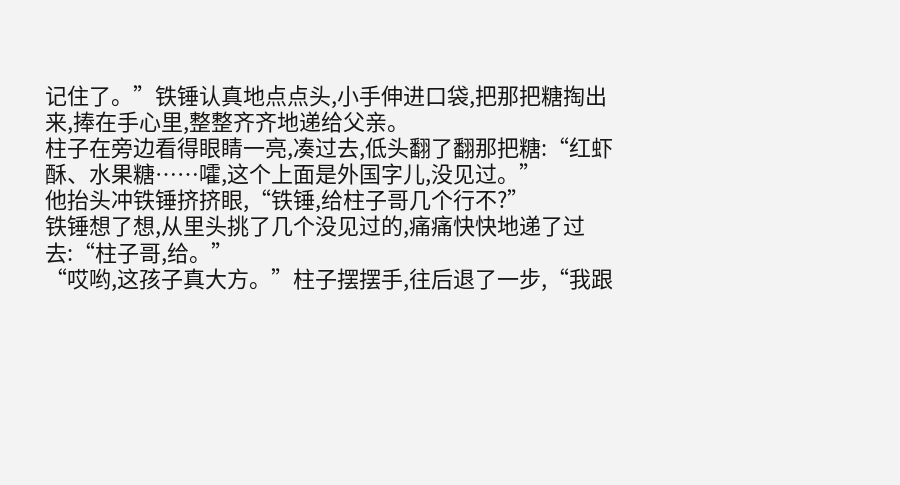记住了。”铁锤认真地点点头,小手伸进口袋,把那把糖掏出来,捧在手心里,整整齐齐地递给父亲。
柱子在旁边看得眼睛一亮,凑过去,低头翻了翻那把糖:“红虾酥、水果糖……嚯,这个上面是外国字儿,没见过。”
他抬头冲铁锤挤挤眼,“铁锤,给柱子哥几个行不?”
铁锤想了想,从里头挑了几个没见过的,痛痛快快地递了过去:“柱子哥,给。”
“哎哟,这孩子真大方。”柱子摆摆手,往后退了一步,“我跟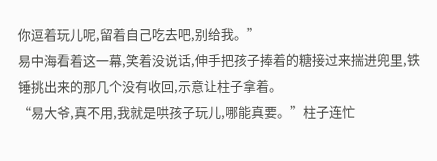你逗着玩儿呢,留着自己吃去吧,别给我。”
易中海看着这一幕,笑着没说话,伸手把孩子捧着的糖接过来揣进兜里,铁锤挑出来的那几个没有收回,示意让柱子拿着。
“易大爷,真不用,我就是哄孩子玩儿,哪能真要。”柱子连忙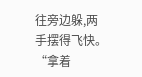往旁边躲,两手摆得飞快。
“拿着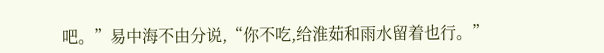吧。”易中海不由分说,“你不吃,给淮茹和雨水留着也行。”